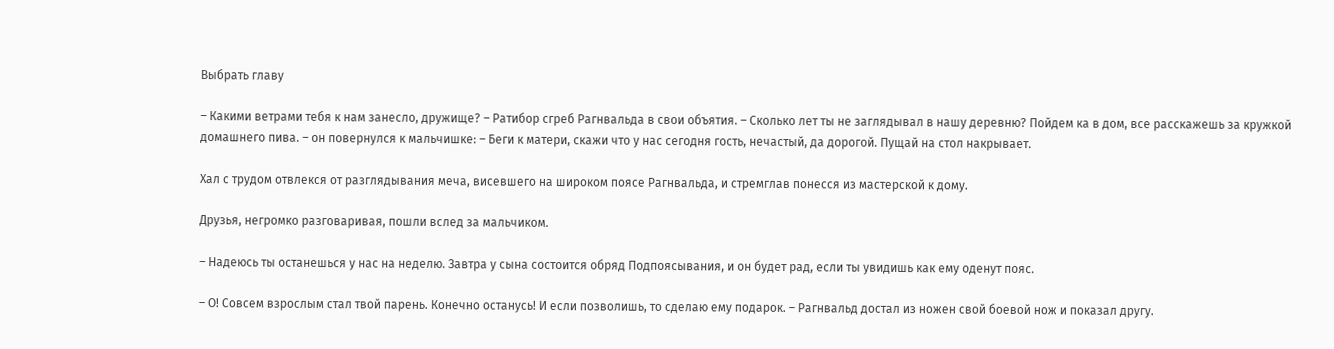Выбрать главу

– Какими ветрами тебя к нам занесло, дружище? – Ратибор сгреб Рагнвальда в свои объятия. – Сколько лет ты не заглядывал в нашу деревню? Пойдем ка в дом, все расскажешь за кружкой домашнего пива. – он повернулся к мальчишке: – Беги к матери, скажи что у нас сегодня гость, нечастый, да дорогой. Пущай на стол накрывает.

Хал с трудом отвлекся от разглядывания меча, висевшего на широком поясе Рагнвальда, и стремглав понесся из мастерской к дому.

Друзья, негромко разговаривая, пошли вслед за мальчиком.

– Надеюсь ты останешься у нас на неделю. Завтра у сына состоится обряд Подпоясывания, и он будет рад, если ты увидишь как ему оденут пояс.

– О! Совсем взрослым стал твой парень. Конечно останусь! И если позволишь, то сделаю ему подарок. – Рагнвальд достал из ножен свой боевой нож и показал другу.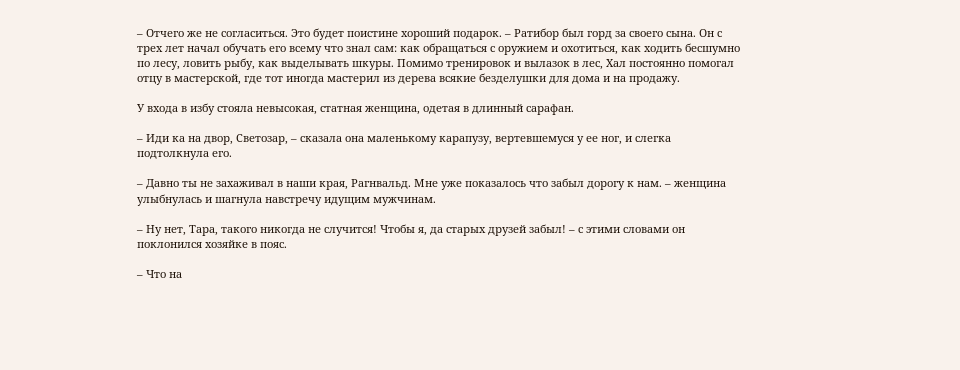– Отчего же не согласиться. Это будет поистине хороший подарок. – Ратибор был горд за своего сына. Он с трех лет начал обучать его всему что знал сам: как обращаться с оружием и охотиться, как ходить бесшумно по лесу, ловить рыбу, как выделывать шкуры. Помимо тренировок и вылазок в лес, Хал постоянно помогал отцу в мастерской, где тот иногда мастерил из дерева всякие безделушки для дома и на продажу.

У входа в избу стояла невысокая, статная женщина, одетая в длинный сарафан.

– Иди ка на двор, Светозар, – сказала она маленькому карапузу, вертевшемуся у ее ног, и слегка подтолкнула его.

– Давно ты не захаживал в наши края, Рагнвальд. Мне уже показалось что забыл дорогу к нам. – женщина улыбнулась и шагнула навстречу идущим мужчинам.

– Ну нет, Тара, такого никогда не случится! Чтобы я, да старых друзей забыл! – с этими словами он поклонился хозяйке в пояс.

– Что на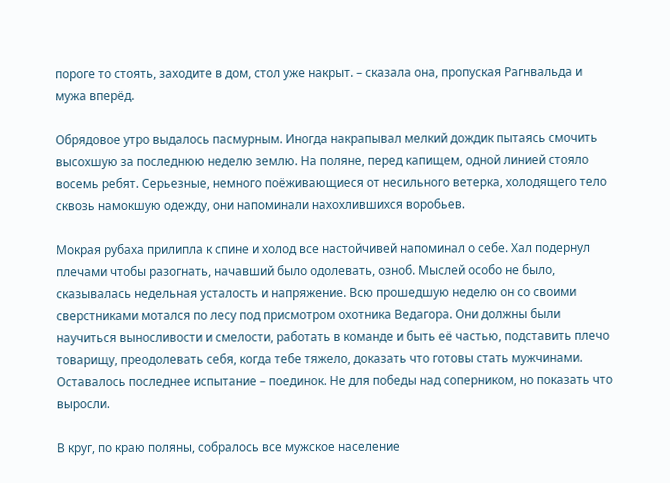пороге то стоять, заходите в дом, стол уже накрыт. – сказала она, пропуская Рагнвальда и мужа вперёд.

Обрядовое утро выдалось пасмурным. Иногда накрапывал мелкий дождик пытаясь смочить высохшую за последнюю неделю землю. На поляне, перед капищем, одной линией стояло восемь ребят. Серьезные, немного поёживающиеся от несильного ветерка, холодящего тело сквозь намокшую одежду, они напоминали нахохлившихся воробьев.

Мокрая рубаха прилипла к спине и холод все настойчивей напоминал о себе. Хал подернул плечами чтобы разогнать, начавший было одолевать, озноб. Мыслей особо не было, сказывалась недельная усталость и напряжение. Всю прошедшую неделю он со своими сверстниками мотался по лесу под присмотром охотника Ведагора. Они должны были научиться выносливости и смелости, работать в команде и быть её частью, подставить плечо товарищу, преодолевать себя, когда тебе тяжело, доказать что готовы стать мужчинами. Оставалось последнее испытание – поединок. Не для победы над соперником, но показать что выросли.

В круг, по краю поляны, собралось все мужское население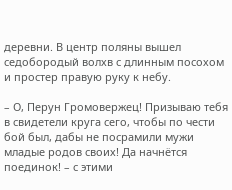деревни. В центр поляны вышел седобородый волхв с длинным посохом и простер правую руку к небу.

– О, Перун Громовержец! Призываю тебя в свидетели круга сего, чтобы по чести бой был, дабы не посрамили мужи младые родов своих! Да начнётся поединок! – с этими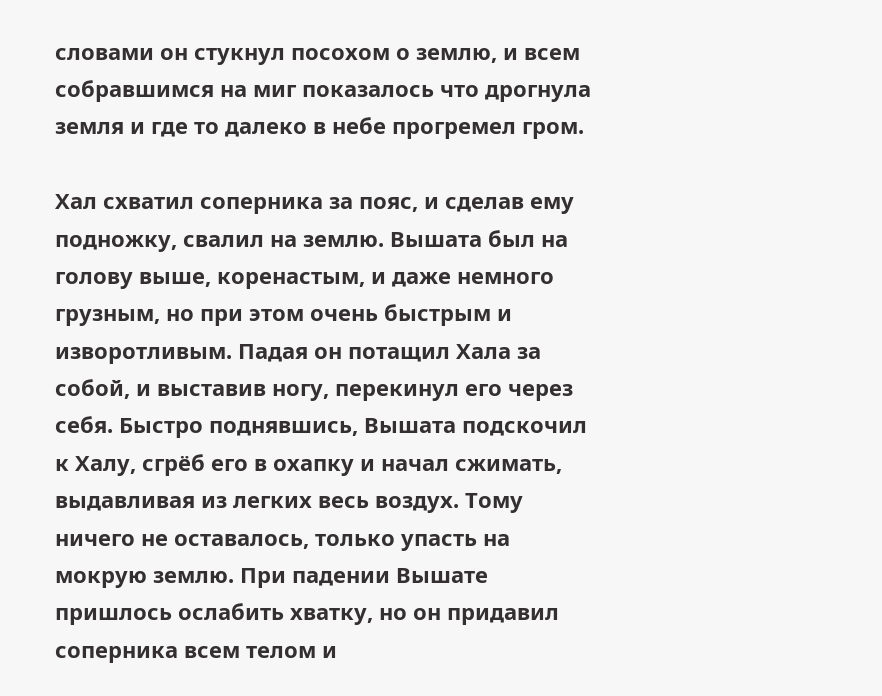словами он стукнул посохом о землю, и всем собравшимся на миг показалось что дрогнула земля и где то далеко в небе прогремел гром.

Хал схватил соперника за пояс, и сделав ему подножку, свалил на землю. Вышата был на голову выше, коренастым, и даже немного грузным, но при этом очень быстрым и изворотливым. Падая он потащил Хала за собой, и выставив ногу, перекинул его через себя. Быстро поднявшись, Вышата подскочил к Халу, сгрёб его в охапку и начал сжимать, выдавливая из легких весь воздух. Тому ничего не оставалось, только упасть на мокрую землю. При падении Вышате пришлось ослабить хватку, но он придавил соперника всем телом и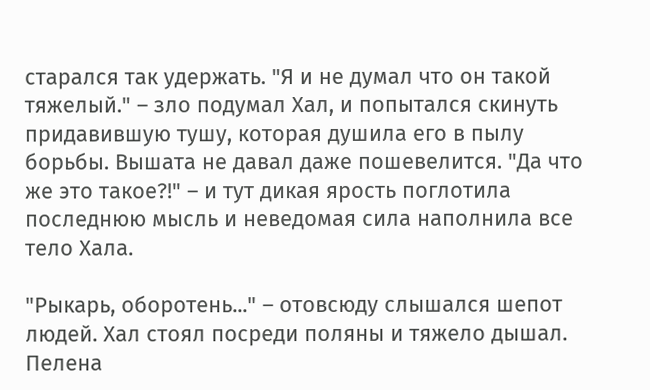старался так удержать. "Я и не думал что он такой тяжелый." – зло подумал Хал, и попытался скинуть придавившую тушу, которая душила его в пылу борьбы. Вышата не давал даже пошевелится. "Да что же это такое?!" – и тут дикая ярость поглотила последнюю мысль и неведомая сила наполнила все тело Хала.

"Рыкарь, оборотень..." – отовсюду слышался шепот людей. Хал стоял посреди поляны и тяжело дышал. Пелена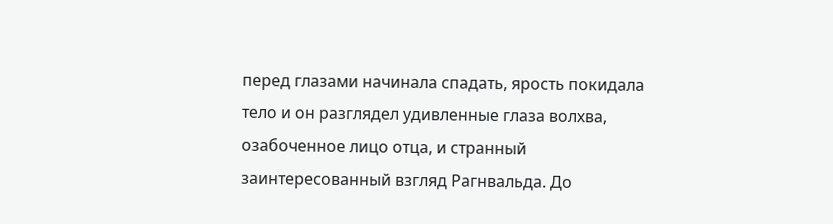перед глазами начинала спадать, ярость покидала тело и он разглядел удивленные глаза волхва, озабоченное лицо отца, и странный заинтересованный взгляд Рагнвальда. До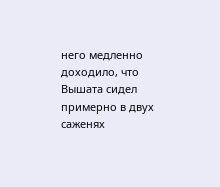него медленно доходило, что Вышата сидел примерно в двух саженях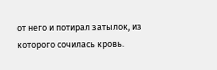от него и потирал затылок, из которого сочилась кровь.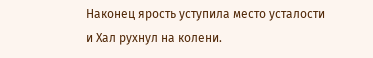Наконец ярость уступила место усталости и Хал рухнул на колени.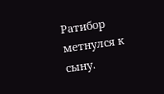Ратибор метнулся к сыну.